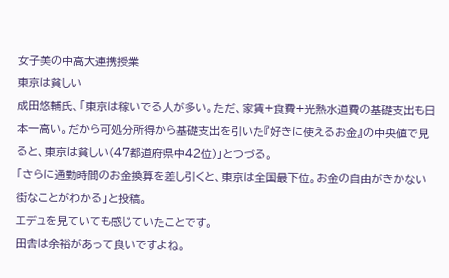女子美の中高大連携授業
東京は貧しい
成田悠輔氏、「東京は稼いでる人が多い。ただ、家賃+食費+光熱水道費の基礎支出も日本一高い。だから可処分所得から基礎支出を引いた『好きに使えるお金』の中央値で見ると、東京は貧しい(47都道府県中42位)」とつづる。
「さらに通勤時間のお金換算を差し引くと、東京は全国最下位。お金の自由がきかない街なことがわかる」と投稿。
エデュを見ていても感じていたことです。
田舎は余裕があって良いですよね。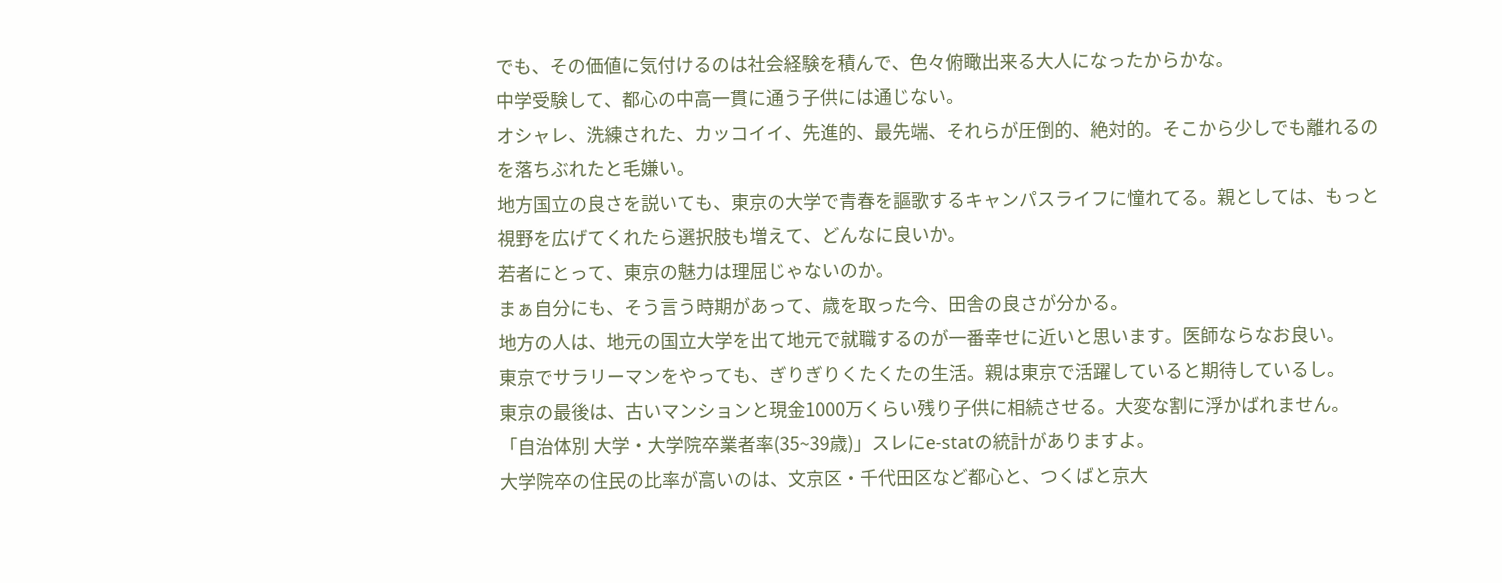でも、その価値に気付けるのは社会経験を積んで、色々俯瞰出来る大人になったからかな。
中学受験して、都心の中高一貫に通う子供には通じない。
オシャレ、洗練された、カッコイイ、先進的、最先端、それらが圧倒的、絶対的。そこから少しでも離れるのを落ちぶれたと毛嫌い。
地方国立の良さを説いても、東京の大学で青春を謳歌するキャンパスライフに憧れてる。親としては、もっと視野を広げてくれたら選択肢も増えて、どんなに良いか。
若者にとって、東京の魅力は理屈じゃないのか。
まぁ自分にも、そう言う時期があって、歳を取った今、田舎の良さが分かる。
地方の人は、地元の国立大学を出て地元で就職するのが一番幸せに近いと思います。医師ならなお良い。
東京でサラリーマンをやっても、ぎりぎりくたくたの生活。親は東京で活躍していると期待しているし。
東京の最後は、古いマンションと現金1000万くらい残り子供に相続させる。大変な割に浮かばれません。
「自治体別 大学・大学院卒業者率(35~39歳)」スレにe-statの統計がありますよ。
大学院卒の住民の比率が高いのは、文京区・千代田区など都心と、つくばと京大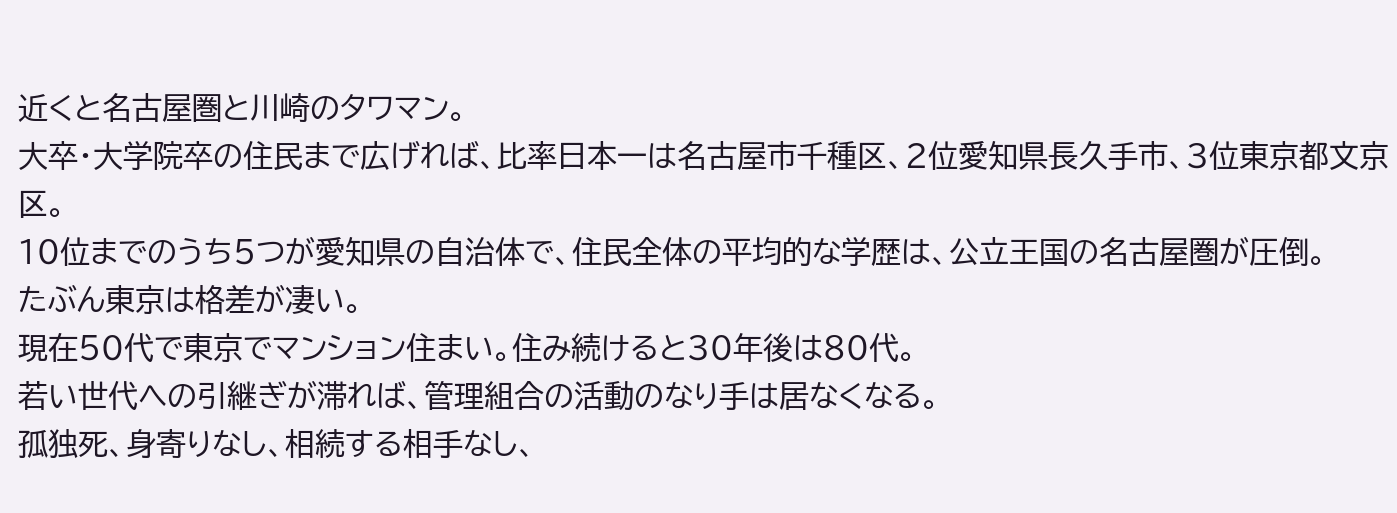近くと名古屋圏と川崎のタワマン。
大卒・大学院卒の住民まで広げれば、比率日本一は名古屋市千種区、2位愛知県長久手市、3位東京都文京区。
10位までのうち5つが愛知県の自治体で、住民全体の平均的な学歴は、公立王国の名古屋圏が圧倒。
たぶん東京は格差が凄い。
現在50代で東京でマンション住まい。住み続けると30年後は80代。
若い世代への引継ぎが滞れば、管理組合の活動のなり手は居なくなる。
孤独死、身寄りなし、相続する相手なし、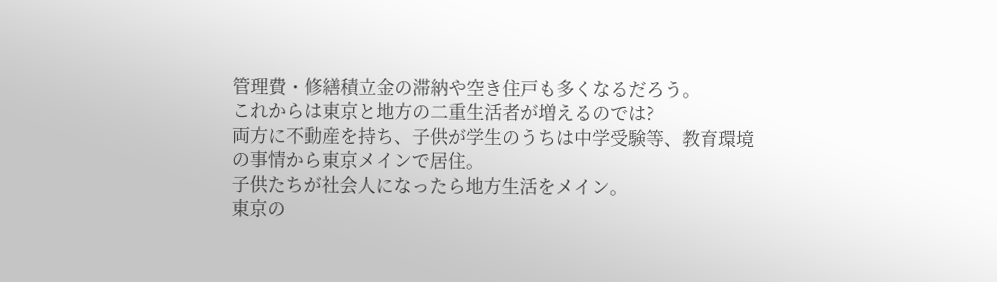管理費・修繕積立金の滞納や空き住戸も多くなるだろう。
これからは東京と地方の二重生活者が増えるのでは?
両方に不動産を持ち、子供が学生のうちは中学受験等、教育環境の事情から東京メインで居住。
子供たちが社会人になったら地方生活をメイン。
東京の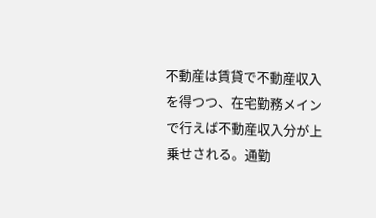不動産は賃貸で不動産収入を得つつ、在宅勤務メインで行えば不動産収入分が上乗せされる。通勤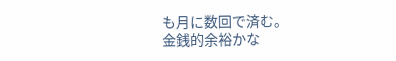も月に数回で済む。
金銭的余裕かな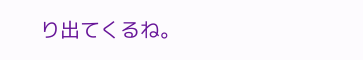り出てくるね。